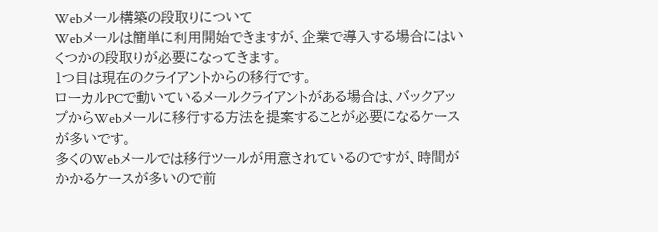Webメール構築の段取りについて
Webメールは簡単に利用開始できますが、企業で導入する場合にはいくつかの段取りが必要になってきます。
1つ目は現在のクライアントからの移行です。
ローカルPCで動いているメールクライアントがある場合は、バックアップからWebメールに移行する方法を提案することが必要になるケースが多いです。
多くのWebメールでは移行ツールが用意されているのですが、時間がかかるケースが多いので前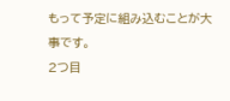もって予定に組み込むことが大事です。
2つ目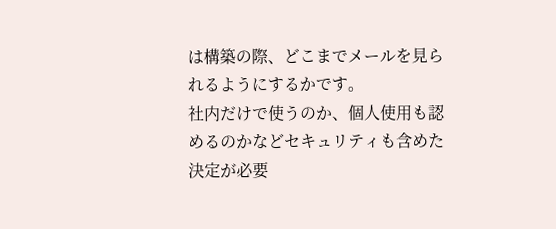は構築の際、どこまでメールを見られるようにするかです。
社内だけで使うのか、個人使用も認めるのかなどセキュリティも含めた決定が必要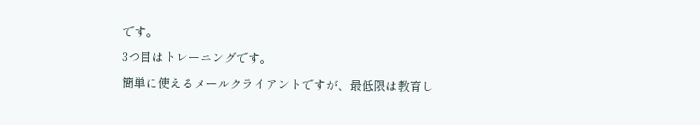です。
3つ目はトレーニングです。
簡単に使えるメールクライアントですが、最低限は教育し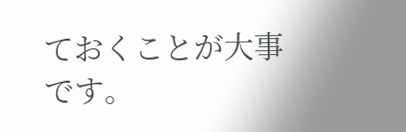ておくことが大事です。